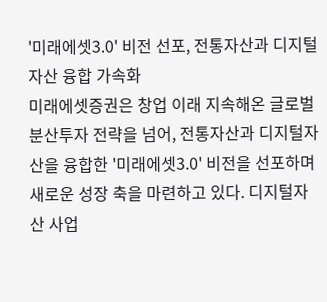'미래에셋3.0' 비전 선포, 전통자산과 디지털자산 융합 가속화
미래에셋증권은 창업 이래 지속해온 글로벌 분산투자 전략을 넘어, 전통자산과 디지털자산을 융합한 '미래에셋3.0' 비전을 선포하며 새로운 성장 축을 마련하고 있다. 디지털자산 사업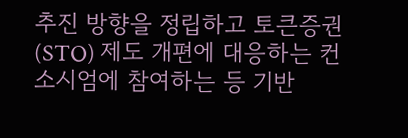추진 방향을 정립하고 토큰증권(STO) 제도 개편에 대응하는 컨소시엄에 참여하는 등 기반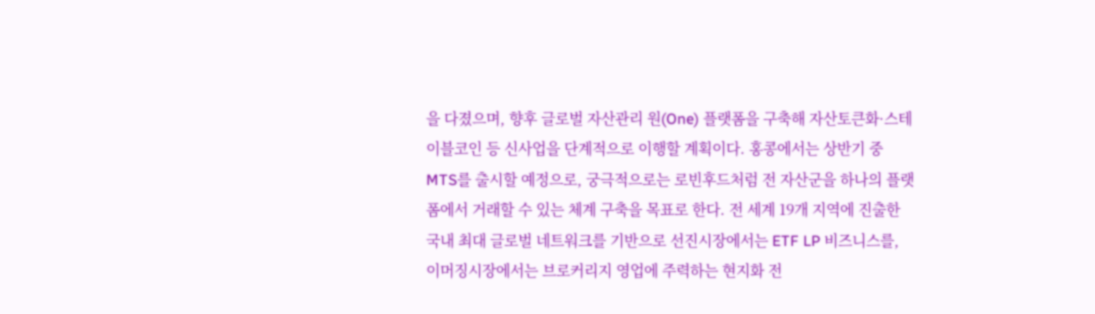을 다졌으며, 향후 글로벌 자산관리 원(One) 플랫폼을 구축해 자산토큰화·스테이블코인 등 신사업을 단계적으로 이행할 계획이다. 홍콩에서는 상반기 중 MTS를 출시할 예정으로, 궁극적으로는 로빈후드처럼 전 자산군을 하나의 플랫폼에서 거래할 수 있는 체계 구축을 목표로 한다. 전 세계 19개 지역에 진출한 국내 최대 글로벌 네트워크를 기반으로 선진시장에서는 ETF LP 비즈니스를, 이머징시장에서는 브로커리지 영업에 주력하는 현지화 전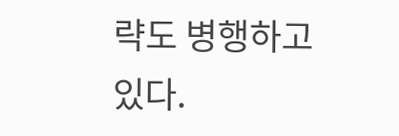략도 병행하고 있다.